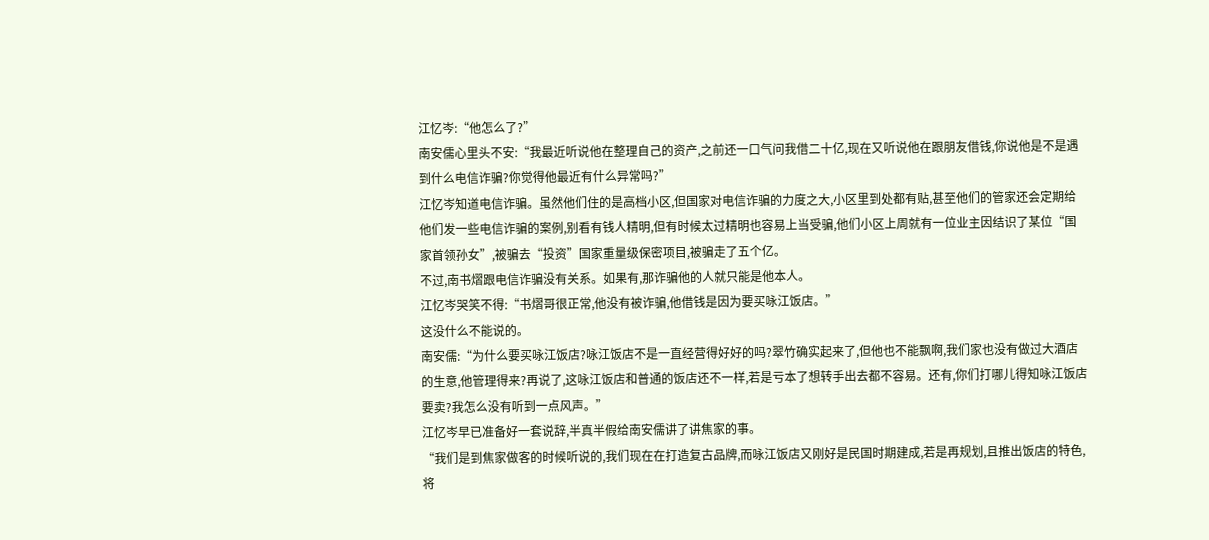江忆岑:“他怎么了?”
南安儒心里头不安:“我最近听说他在整理自己的资产,之前还一口气问我借二十亿,现在又听说他在跟朋友借钱,你说他是不是遇到什么电信诈骗?你觉得他最近有什么异常吗?”
江忆岑知道电信诈骗。虽然他们住的是高档小区,但国家对电信诈骗的力度之大,小区里到处都有贴,甚至他们的管家还会定期给他们发一些电信诈骗的案例,别看有钱人精明,但有时候太过精明也容易上当受骗,他们小区上周就有一位业主因结识了某位“国家首领孙女”,被骗去“投资”国家重量级保密项目,被骗走了五个亿。
不过,南书熠跟电信诈骗没有关系。如果有,那诈骗他的人就只能是他本人。
江忆岑哭笑不得:“书熠哥很正常,他没有被诈骗,他借钱是因为要买咏江饭店。”
这没什么不能说的。
南安儒:“为什么要买咏江饭店?咏江饭店不是一直经营得好好的吗?翠竹确实起来了,但他也不能飘啊,我们家也没有做过大酒店的生意,他管理得来?再说了,这咏江饭店和普通的饭店还不一样,若是亏本了想转手出去都不容易。还有,你们打哪儿得知咏江饭店要卖?我怎么没有听到一点风声。”
江忆岑早已准备好一套说辞,半真半假给南安儒讲了讲焦家的事。
“我们是到焦家做客的时候听说的,我们现在在打造复古品牌,而咏江饭店又刚好是民国时期建成,若是再规划,且推出饭店的特色,将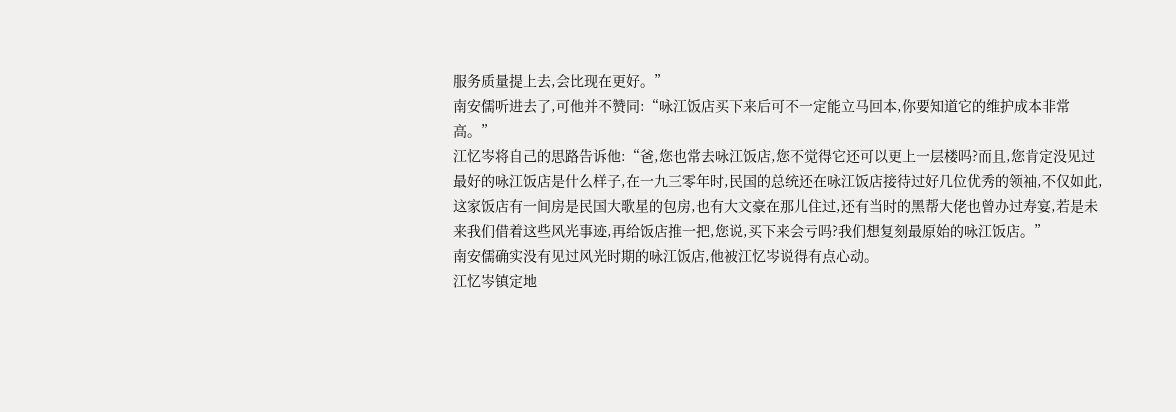服务质量提上去,会比现在更好。”
南安儒听进去了,可他并不赞同:“咏江饭店买下来后可不一定能立马回本,你要知道它的维护成本非常高。”
江忆岑将自己的思路告诉他:“爸,您也常去咏江饭店,您不觉得它还可以更上一层楼吗?而且,您肯定没见过最好的咏江饭店是什么样子,在一九三零年时,民国的总统还在咏江饭店接待过好几位优秀的领袖,不仅如此,这家饭店有一间房是民国大歌星的包房,也有大文豪在那儿住过,还有当时的黑帮大佬也曾办过寿宴,若是未来我们借着这些风光事迹,再给饭店推一把,您说,买下来会亏吗?我们想复刻最原始的咏江饭店。”
南安儒确实没有见过风光时期的咏江饭店,他被江忆岑说得有点心动。
江忆岑镇定地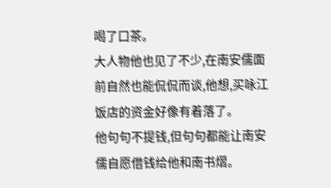喝了口茶。
大人物他也见了不少,在南安儒面前自然也能侃侃而谈,他想,买咏江饭店的资金好像有着落了。
他句句不提钱,但句句都能让南安儒自愿借钱给他和南书熠。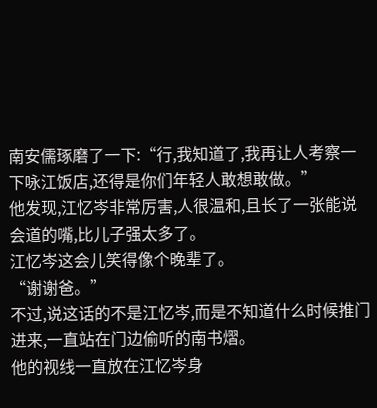南安儒琢磨了一下:“行,我知道了,我再让人考察一下咏江饭店,还得是你们年轻人敢想敢做。”
他发现,江忆岑非常厉害,人很温和,且长了一张能说会道的嘴,比儿子强太多了。
江忆岑这会儿笑得像个晚辈了。
“谢谢爸。”
不过,说这话的不是江忆岑,而是不知道什么时候推门进来,一直站在门边偷听的南书熠。
他的视线一直放在江忆岑身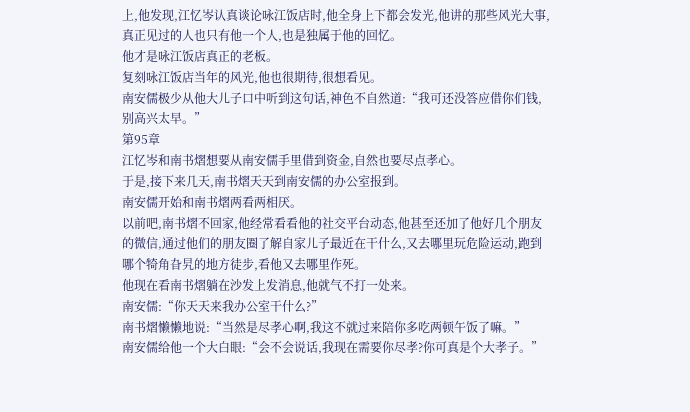上,他发现,江忆岑认真谈论咏江饭店时,他全身上下都会发光,他讲的那些风光大事,真正见过的人也只有他一个人,也是独属于他的回忆。
他才是咏江饭店真正的老板。
复刻咏江饭店当年的风光,他也很期待,很想看见。
南安儒极少从他大儿子口中听到这句话,神色不自然道:“我可还没答应借你们钱,别高兴太早。”
第95章
江忆岑和南书熠想要从南安儒手里借到资金,自然也要尽点孝心。
于是,接下来几天,南书熠天天到南安儒的办公室报到。
南安儒开始和南书熠两看两相厌。
以前吧,南书熠不回家,他经常看看他的社交平台动态,他甚至还加了他好几个朋友的微信,通过他们的朋友圈了解自家儿子最近在干什么,又去哪里玩危险运动,跑到哪个犄角旮旯的地方徒步,看他又去哪里作死。
他现在看南书熠躺在沙发上发消息,他就气不打一处来。
南安儒:“你天天来我办公室干什么?”
南书熠懒懒地说:“当然是尽孝心啊,我这不就过来陪你多吃两顿午饭了嘛。”
南安儒给他一个大白眼:“会不会说话,我现在需要你尽孝?你可真是个大孝子。”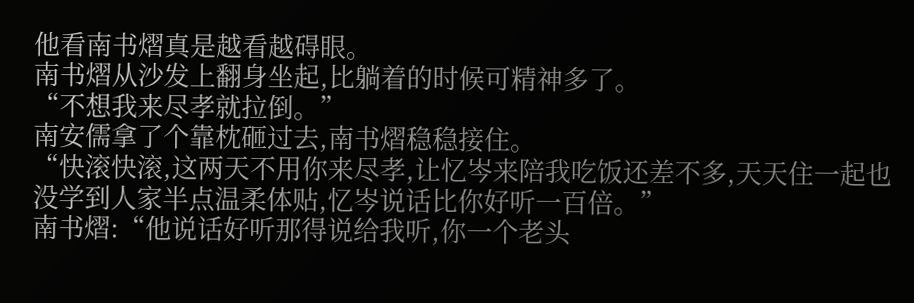他看南书熠真是越看越碍眼。
南书熠从沙发上翻身坐起,比躺着的时候可精神多了。
“不想我来尽孝就拉倒。”
南安儒拿了个靠枕砸过去,南书熠稳稳接住。
“快滚快滚,这两天不用你来尽孝,让忆岑来陪我吃饭还差不多,天天住一起也没学到人家半点温柔体贴,忆岑说话比你好听一百倍。”
南书熠:“他说话好听那得说给我听,你一个老头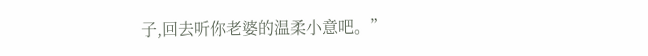子,回去听你老婆的温柔小意吧。”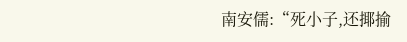南安儒:“死小子,还揶揄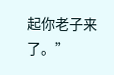起你老子来了。”